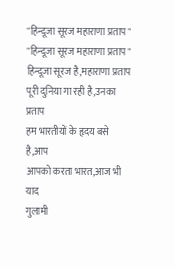"हिन्दूजा सूरज महाराणा प्रताप"
"हिन्दूजा सूरज महाराणा प्रताप"
हिन्दूजा सूरज है,महाराणा प्रताप
पूरी दुनिया गा रही है,उनका प्रताप
हम भारतीयों के हृदय बसे है,आप
आपको करता भारत,आज भी याद
गुलामी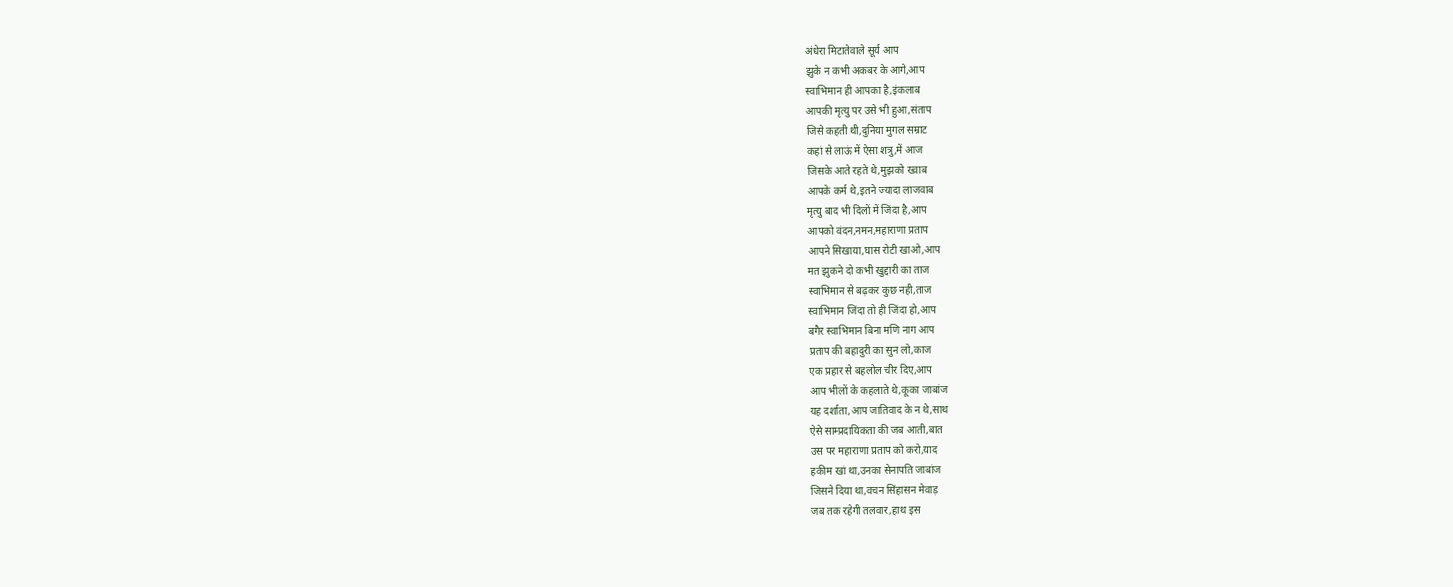अंधेरा मिटातेवाले सूर्य आप
झुके न कभी अकबर के आगे,आप
स्वाभिमान ही आपका है,इंकलाब
आपकी मृत्यु पर उसे भी हुआ,संताप
जिसे कहती थी,दुनिया मुगल सम्राट
कहां से लाऊं में ऐसा शत्रु,में आज
जिसके आते रहते थे,मुझको ख्वाब
आपके कर्म थे,इतने ज्यादा लाजवाब
मृत्यु बाद भी दिलों में जिंदा है,आप
आपको वंदन,नमन,महाराणा प्रताप
आपने सिखाया,घास रोटी खाओ,आप
मत झुकने दो कभी खुद्दारी का ताज
स्वाभिमान से बढ़कर कुछ नही,ताज
स्वाभिमान जिंदा तो ही जिंदा हो,आप
बगैर स्वाभिमान बिना मणि नाग आप
प्रताप की बहादुरी का सुन लो,काज
एक प्रहार से बहलोल चीर दिए,आप
आप भीलों के कहलाते थे,कूका जाबांज
यह दर्शाता,आप जातिवाद के न थे,साथ
ऐसे साम्प्रदायिकता की जब आती,बात
उस पर महाराणा प्रताप को करो,याद
हकीम खां था,उनका सेनापति जाबांज
जिसने दिया था,वचन सिंहासन मेवाड़
जब तक रहेगी तलवार,हाथ इस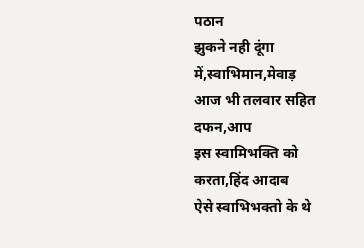पठान
झुकने नही दूंगा में,स्वाभिमान,मेवाड़
आज भी तलवार सहित दफन,आप
इस स्वामिभक्ति को करता,हिंद आदाब
ऐसे स्वाभिभक्तो के थे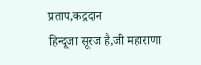प्रताप,कद्रदान
हिन्दूजा सूरज है,जी महाराणा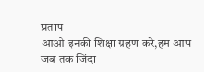प्रताप
आओ इनकी शिक्षा ग्रहण करे,हम आप
जब तक जिंदा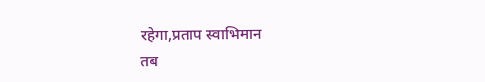रहेगा,प्रताप स्वाभिमान
तब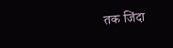तक जिंदा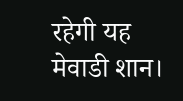रहेगी यह मेवाडी शान।